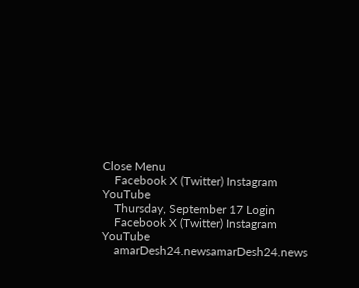Close Menu
    Facebook X (Twitter) Instagram YouTube
    Thursday, September 17 Login
    Facebook X (Twitter) Instagram YouTube
    amarDesh24.newsamarDesh24.news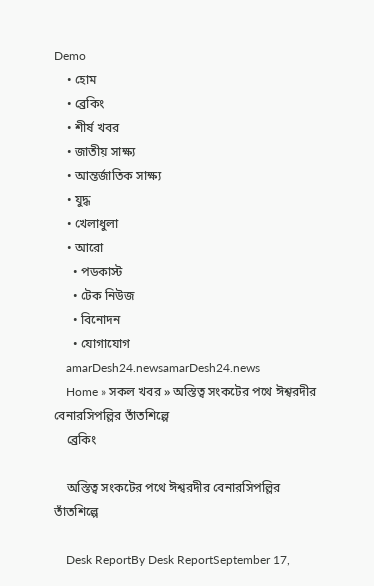Demo
    • হোম
    • ব্রেকিং
    • শীর্ষ খবর
    • জাতীয় সাক্ষ্য
    • আন্তর্জাতিক সাক্ষ্য
    • যুদ্ধ
    • খেলাধুলা
    • আরো
      • পডকাস্ট
      • টেক নিউজ
      • বিনোদন
      • যোগাযোগ
    amarDesh24.newsamarDesh24.news
    Home » সকল খবর » অস্তিত্ব সংকটের পথে ঈশ্বরদীর বেনারসিপল্লির তাঁতশিল্পে
    ব্রেকিং

    অস্তিত্ব সংকটের পথে ঈশ্বরদীর বেনারসিপল্লির তাঁতশিল্পে

    Desk ReportBy Desk ReportSeptember 17,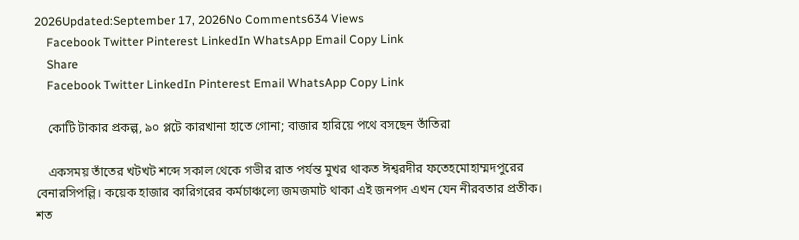2026Updated:September 17, 2026No Comments634 Views
    Facebook Twitter Pinterest LinkedIn WhatsApp Email Copy Link
    Share
    Facebook Twitter LinkedIn Pinterest Email WhatsApp Copy Link

    কোটি টাকার প্রকল্প, ৯০ প্লটে কারখানা হাতে গোনা; বাজার হারিয়ে পথে বসছেন তাঁতিরা

    একসময় তাঁতের খটখট শব্দে সকাল থেকে গভীর রাত পর্যন্ত মুখর থাকত ঈশ্বরদীর ফতেহমোহাম্মদপুরের বেনারসিপল্লি। কয়েক হাজার কারিগরের কর্মচাঞ্চল্যে জমজমাট থাকা এই জনপদ এখন যেন নীরবতার প্রতীক। শত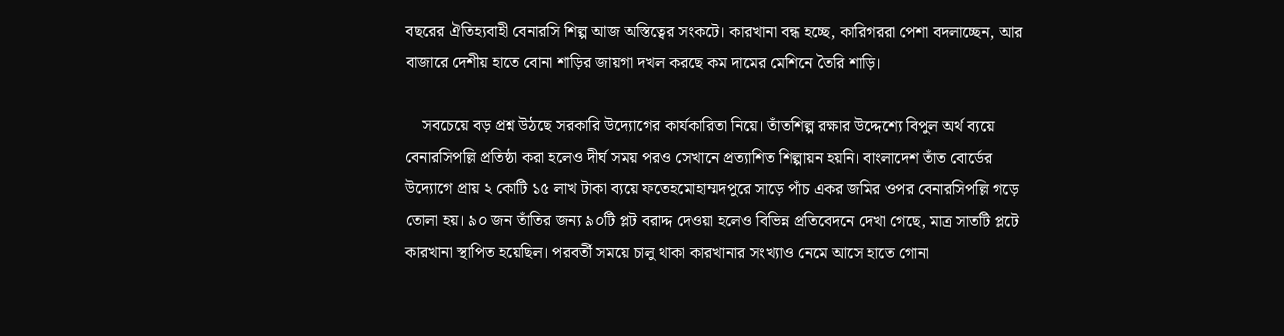বছরের ঐতিহ্যবাহী বেনারসি শিল্প আজ অস্তিত্বের সংকটে। কারখানা বন্ধ হচ্ছে, কারিগররা পেশা বদলাচ্ছেন, আর বাজারে দেশীয় হাতে বোনা শাড়ির জায়গা দখল করছে কম দামের মেশিনে তৈরি শাড়ি।

    সবচেয়ে বড় প্রশ্ন উঠছে সরকারি উদ্যোগের কার্যকারিতা নিয়ে। তাঁতশিল্প রক্ষার উদ্দেশ্যে বিপুল অর্থ ব্যয়ে বেনারসিপল্লি প্রতিষ্ঠা করা হলেও দীর্ঘ সময় পরও সেখানে প্রত্যাশিত শিল্পায়ন হয়নি। বাংলাদেশ তাঁত বোর্ডের উদ্যোগে প্রায় ২ কোটি ১৫ লাখ টাকা ব্যয়ে ফতেহমোহাম্মদপুরে সাড়ে পাঁচ একর জমির ওপর বেনারসিপল্লি গড়ে তোলা হয়। ৯০ জন তাঁতির জন্য ৯০টি প্লট বরাদ্দ দেওয়া হলেও বিভিন্ন প্রতিবেদনে দেখা গেছে, মাত্র সাতটি প্লটে কারখানা স্থাপিত হয়েছিল। পরবর্তী সময়ে চালু থাকা কারখানার সংখ্যাও নেমে আসে হাতে গোনা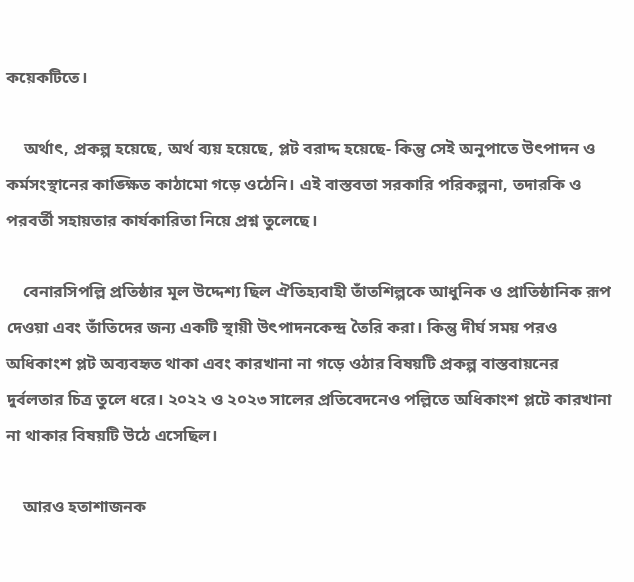কয়েকটিতে।

    অর্থাৎ, প্রকল্প হয়েছে, অর্থ ব্যয় হয়েছে, প্লট বরাদ্দ হয়েছে- কিন্তু সেই অনুপাতে উৎপাদন ও কর্মসংস্থানের কাঙ্ক্ষিত কাঠামো গড়ে ওঠেনি। এই বাস্তবতা সরকারি পরিকল্পনা, তদারকি ও পরবর্তী সহায়তার কার্যকারিতা নিয়ে প্রশ্ন তুলেছে।

    বেনারসিপল্লি প্রতিষ্ঠার মূল উদ্দেশ্য ছিল ঐতিহ্যবাহী তাঁতশিল্পকে আধুনিক ও প্রাতিষ্ঠানিক রূপ দেওয়া এবং তাঁতিদের জন্য একটি স্থায়ী উৎপাদনকেন্দ্র তৈরি করা। কিন্তু দীর্ঘ সময় পরও অধিকাংশ প্লট অব্যবহৃত থাকা এবং কারখানা না গড়ে ওঠার বিষয়টি প্রকল্প বাস্তবায়নের দুর্বলতার চিত্র তুলে ধরে। ২০২২ ও ২০২৩ সালের প্রতিবেদনেও পল্লিতে অধিকাংশ প্লটে কারখানা না থাকার বিষয়টি উঠে এসেছিল।

    আরও হতাশাজনক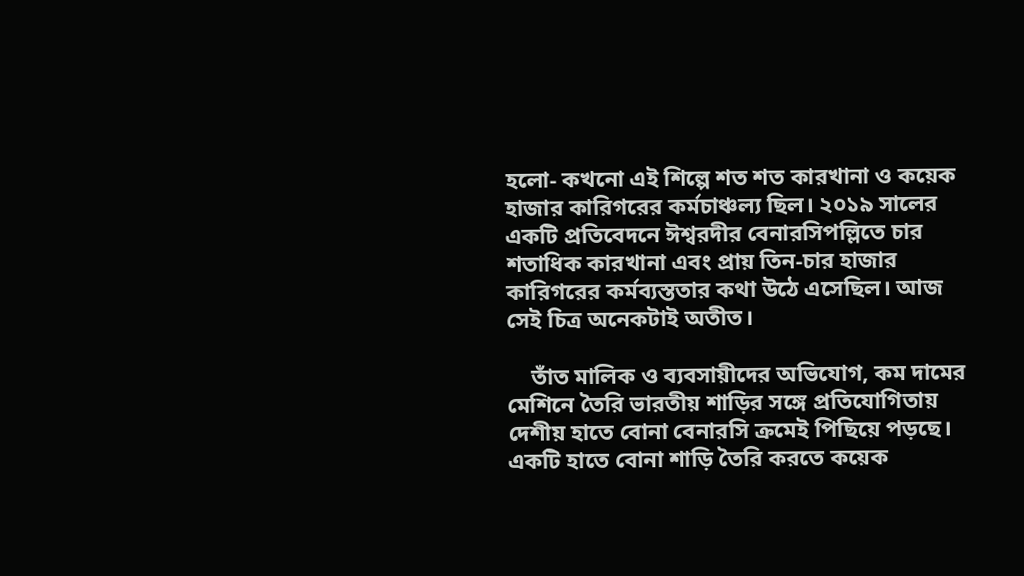হলো- কখনো এই শিল্পে শত শত কারখানা ও কয়েক হাজার কারিগরের কর্মচাঞ্চল্য ছিল। ২০১৯ সালের একটি প্রতিবেদনে ঈশ্বরদীর বেনারসিপল্লিতে চার শতাধিক কারখানা এবং প্রায় তিন-চার হাজার কারিগরের কর্মব্যস্ততার কথা উঠে এসেছিল। আজ সেই চিত্র অনেকটাই অতীত।

    তাঁত মালিক ও ব্যবসায়ীদের অভিযোগ, কম দামের মেশিনে তৈরি ভারতীয় শাড়ির সঙ্গে প্রতিযোগিতায় দেশীয় হাতে বোনা বেনারসি ক্রমেই পিছিয়ে পড়ছে। একটি হাতে বোনা শাড়ি তৈরি করতে কয়েক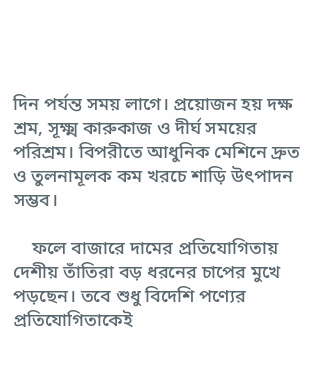দিন পর্যন্ত সময় লাগে। প্রয়োজন হয় দক্ষ শ্রম, সূক্ষ্ম কারুকাজ ও দীর্ঘ সময়ের পরিশ্রম। বিপরীতে আধুনিক মেশিনে দ্রুত ও তুলনামূলক কম খরচে শাড়ি উৎপাদন সম্ভব।

    ফলে বাজারে দামের প্রতিযোগিতায় দেশীয় তাঁতিরা বড় ধরনের চাপের মুখে পড়ছেন। তবে শুধু বিদেশি পণ্যের প্রতিযোগিতাকেই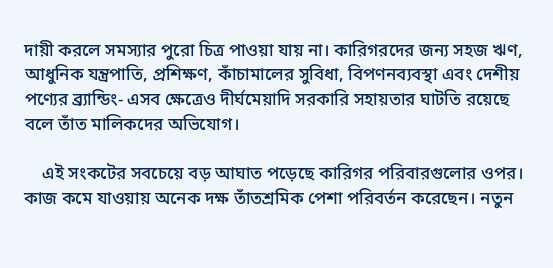দায়ী করলে সমস্যার পুরো চিত্র পাওয়া যায় না। কারিগরদের জন্য সহজ ঋণ, আধুনিক যন্ত্রপাতি, প্রশিক্ষণ, কাঁচামালের সুবিধা, বিপণনব্যবস্থা এবং দেশীয় পণ্যের ব্র্যান্ডিং- এসব ক্ষেত্রেও দীর্ঘমেয়াদি সরকারি সহায়তার ঘাটতি রয়েছে বলে তাঁত মালিকদের অভিযোগ।

    এই সংকটের সবচেয়ে বড় আঘাত পড়েছে কারিগর পরিবারগুলোর ওপর। কাজ কমে যাওয়ায় অনেক দক্ষ তাঁতশ্রমিক পেশা পরিবর্তন করেছেন। নতুন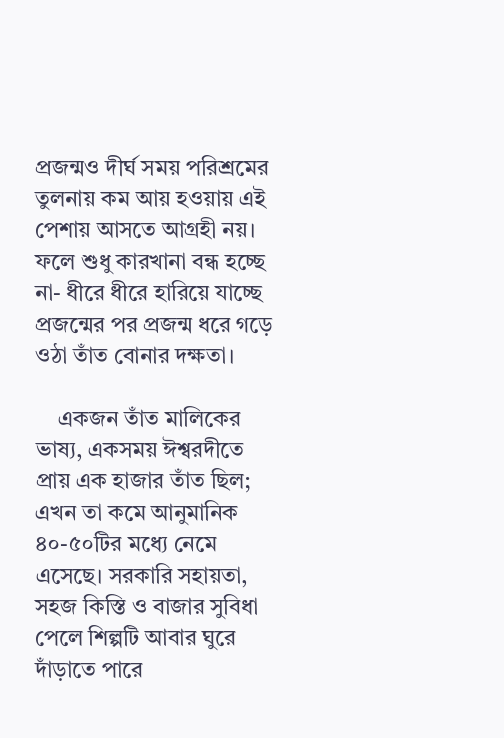প্রজন্মও দীর্ঘ সময় পরিশ্রমের তুলনায় কম আয় হওয়ায় এই পেশায় আসতে আগ্রহী নয়। ফলে শুধু কারখানা বন্ধ হচ্ছে না- ধীরে ধীরে হারিয়ে যাচ্ছে প্রজন্মের পর প্রজন্ম ধরে গড়ে ওঠা তাঁত বোনার দক্ষতা।

    একজন তাঁত মালিকের ভাষ্য, একসময় ঈশ্বরদীতে প্রায় এক হাজার তাঁত ছিল; এখন তা কমে আনুমানিক ৪০-৫০টির মধ্যে নেমে এসেছে। সরকারি সহায়তা, সহজ কিস্তি ও বাজার সুবিধা পেলে শিল্পটি আবার ঘুরে দাঁড়াতে পারে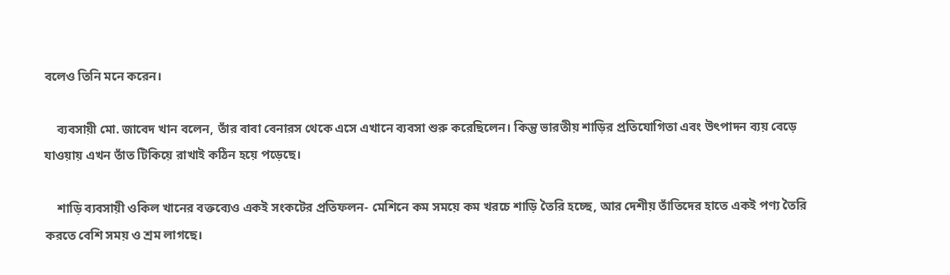বলেও তিনি মনে করেন।

    ব্যবসায়ী মো. জাবেদ খান বলেন, তাঁর বাবা বেনারস থেকে এসে এখানে ব্যবসা শুরু করেছিলেন। কিন্তু ভারতীয় শাড়ির প্রতিযোগিতা এবং উৎপাদন ব্যয় বেড়ে যাওয়ায় এখন তাঁত টিকিয়ে রাখাই কঠিন হয়ে পড়েছে।

    শাড়ি ব্যবসায়ী ওকিল খানের বক্তব্যেও একই সংকটের প্রতিফলন- মেশিনে কম সময়ে কম খরচে শাড়ি তৈরি হচ্ছে, আর দেশীয় তাঁতিদের হাতে একই পণ্য তৈরি করতে বেশি সময় ও শ্রম লাগছে।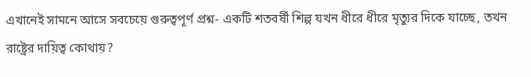এখানেই সামনে আসে সবচেয়ে গুরুত্বপূর্ণ প্রশ্ন- একটি শতবর্ষী শিল্প যখন ধীরে ধীরে মৃত্যুর দিকে যাচ্ছে, তখন রাষ্ট্রের দায়িত্ব কোথায়?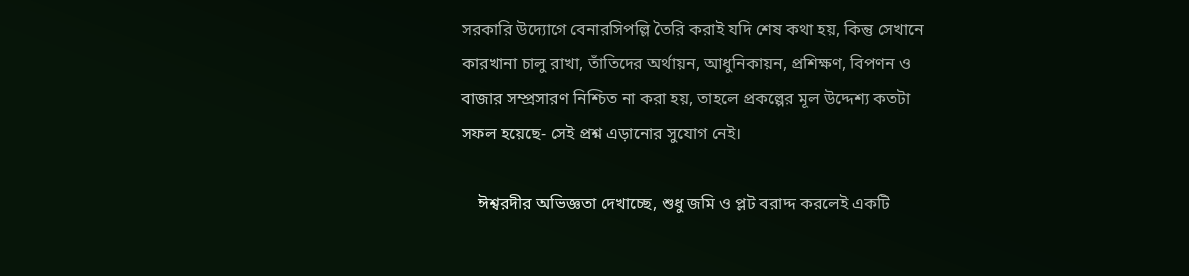সরকারি উদ্যোগে বেনারসিপল্লি তৈরি করাই যদি শেষ কথা হয়, কিন্তু সেখানে কারখানা চালু রাখা, তাঁতিদের অর্থায়ন, আধুনিকায়ন, প্রশিক্ষণ, বিপণন ও বাজার সম্প্রসারণ নিশ্চিত না করা হয়, তাহলে প্রকল্পের মূল উদ্দেশ্য কতটা সফল হয়েছে- সেই প্রশ্ন এড়ানোর সুযোগ নেই।

    ঈশ্বরদীর অভিজ্ঞতা দেখাচ্ছে, শুধু জমি ও প্লট বরাদ্দ করলেই একটি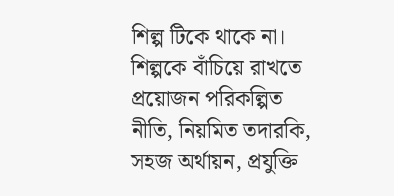শিল্প টিকে থাকে না। শিল্পকে বাঁচিয়ে রাখতে প্রয়োজন পরিকল্পিত নীতি, নিয়মিত তদারকি, সহজ অর্থায়ন, প্রযুক্তি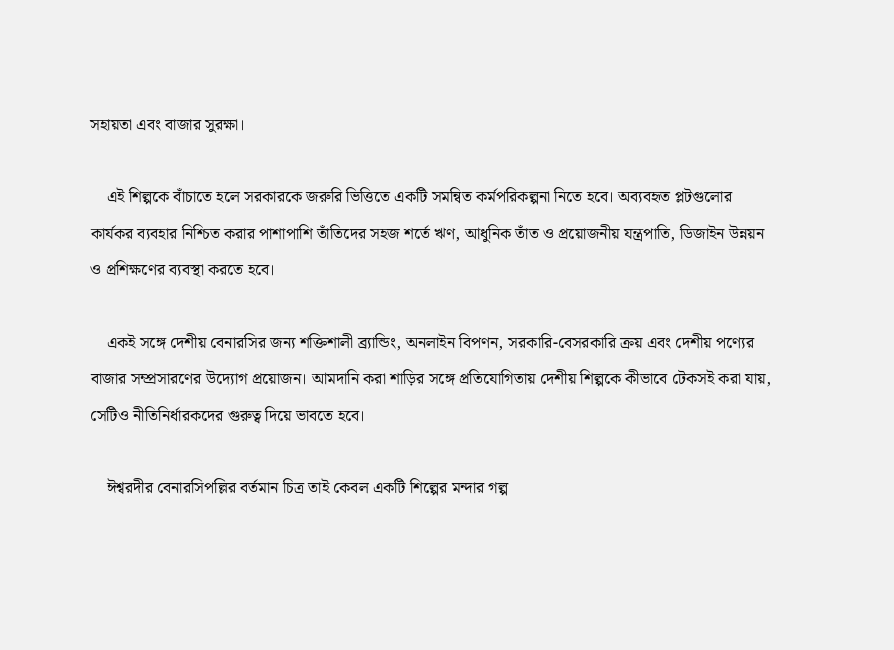সহায়তা এবং বাজার সুরক্ষা।

    এই শিল্পকে বাঁচাতে হলে সরকারকে জরুরি ভিত্তিতে একটি সমন্বিত কর্মপরিকল্পনা নিতে হবে। অব্যবহৃত প্লটগুলোর কার্যকর ব্যবহার নিশ্চিত করার পাশাপাশি তাঁতিদের সহজ শর্তে ঋণ, আধুনিক তাঁত ও প্রয়োজনীয় যন্ত্রপাতি, ডিজাইন উন্নয়ন ও প্রশিক্ষণের ব্যবস্থা করতে হবে।

    একই সঙ্গে দেশীয় বেনারসির জন্য শক্তিশালী ব্র্যান্ডিং, অনলাইন বিপণন, সরকারি-বেসরকারি ক্রয় এবং দেশীয় পণ্যের বাজার সম্প্রসারণের উদ্যোগ প্রয়োজন। আমদানি করা শাড়ির সঙ্গে প্রতিযোগিতায় দেশীয় শিল্পকে কীভাবে টেকসই করা যায়, সেটিও নীতিনির্ধারকদের গুরুত্ব দিয়ে ভাবতে হবে।

    ঈশ্বরদীর বেনারসিপল্লির বর্তমান চিত্র তাই কেবল একটি শিল্পের মন্দার গল্প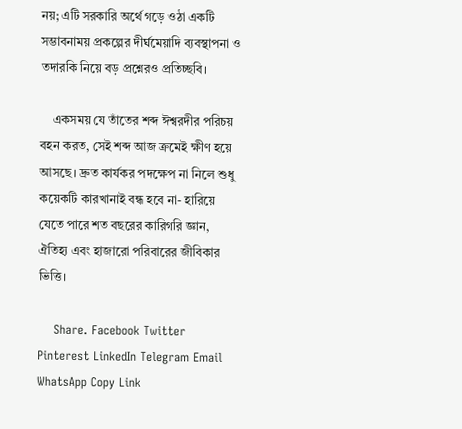নয়; এটি সরকারি অর্থে গড়ে ওঠা একটি সম্ভাবনাময় প্রকল্পের দীর্ঘমেয়াদি ব্যবস্থাপনা ও তদারকি নিয়ে বড় প্রশ্নেরও প্রতিচ্ছবি।

    একসময় যে তাঁতের শব্দ ঈশ্বরদীর পরিচয় বহন করত, সেই শব্দ আজ ক্রমেই ক্ষীণ হয়ে আসছে। দ্রুত কার্যকর পদক্ষেপ না নিলে শুধু কয়েকটি কারখানাই বন্ধ হবে না- হারিয়ে যেতে পারে শত বছরের কারিগরি জ্ঞান, ঐতিহ্য এবং হাজারো পরিবারের জীবিকার ভিত্তি।

    Share. Facebook Twitter Pinterest LinkedIn Telegram Email WhatsApp Copy Link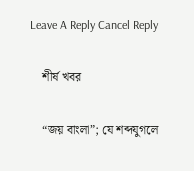Leave A Reply Cancel Reply

    শীর্ষ খবর

    “জয় বাংলা”; যে শব্দযুগলে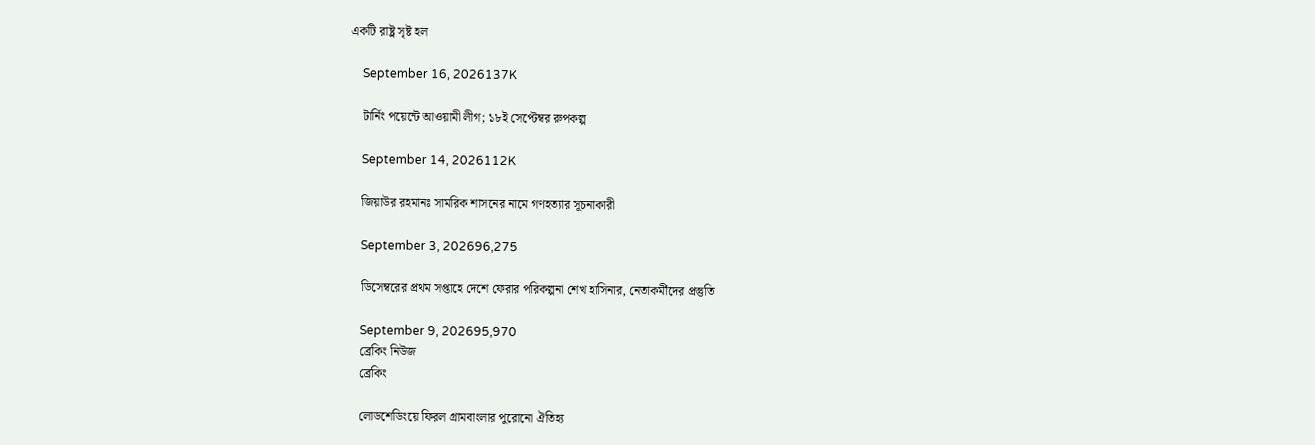একটি রাষ্ট্র সৃষ্ট হল

    September 16, 2026137K

    টার্নিং পয়েন্টে আওয়ামী লীগ; ১৮ই সেপ্টেম্বর রুপকল্প

    September 14, 2026112K

    জিয়াউর রহমানঃ সামরিক শাসনের নামে গণহত্যার সূচনাকারী

    September 3, 202696,275

    ডিসেম্বরের প্রথম সপ্তাহে দেশে ফেরার পরিকল্পনা শেখ হাসিনার, নেতাকর্মীদের প্রস্তুতি

    September 9, 202695,970
    ব্রেকিং নিউজ
    ব্রেকিং

    লোডশেডিংয়ে ফিরল গ্রামবাংলার পুরোনো ঐতিহ্য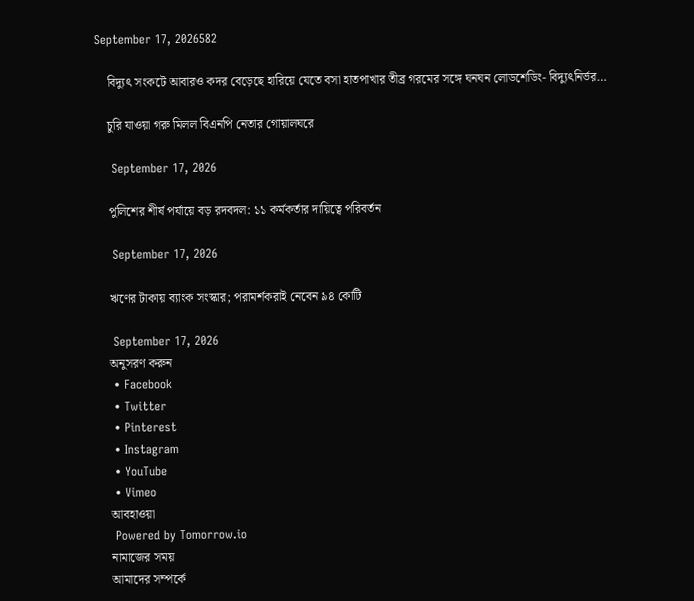September 17, 2026582

    বিদ্যুৎ সংকটে আবারও কদর বেড়েছে হারিয়ে যেতে বসা হাতপাখার তীব্র গরমের সঙ্গে ঘনঘন লোডশেডিং- বিদ্যুৎনির্ভর…

    চুরি যাওয়া গরু মিলল বিএনপি নেতার গোয়ালঘরে

    September 17, 2026

    পুলিশের শীর্ষ পর্যায়ে বড় রদবদল: ১১ কর্মকর্তার দায়িত্বে পরিবর্তন

    September 17, 2026

    ঋণের টাকায় ব্যাংক সংস্কার; পরামর্শকরাই নেবেন ৯৪ কোটি

    September 17, 2026
    অনুসরণ করুন
    • Facebook
    • Twitter
    • Pinterest
    • Instagram
    • YouTube
    • Vimeo
    আবহাওয়া
    Powered by Tomorrow.io
    নামাজের সময়
    আমাদের সম্পর্কে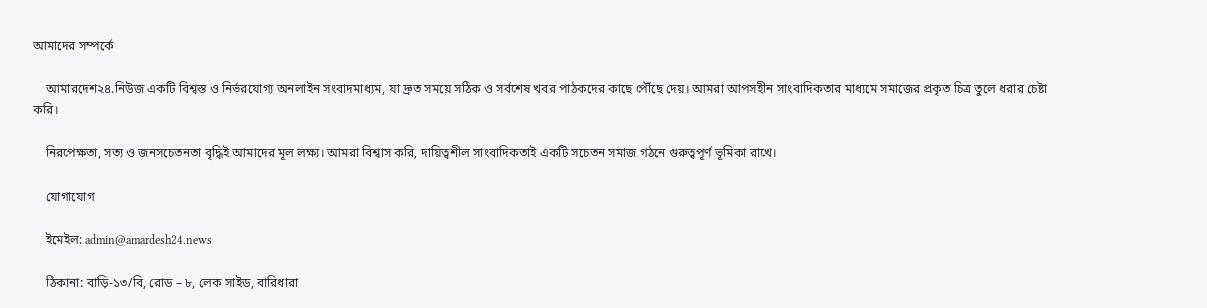আমাদের সম্পর্কে

    আমারদেশ২৪.নিউজ একটি বিশ্বস্ত ও নির্ভরযোগ্য অনলাইন সংবাদমাধ্যম, যা দ্রুত সময়ে সঠিক ও সর্বশেষ খবর পাঠকদের কাছে পৌঁছে দেয়। আমরা আপসহীন সাংবাদিকতার মাধ্যমে সমাজের প্রকৃত চিত্র তুলে ধরার চেষ্টা করি।

    নিরপেক্ষতা, সত্য ও জনসচেতনতা বৃদ্ধিই আমাদের মূল লক্ষ্য। আমরা বিশ্বাস করি, দায়িত্বশীল সাংবাদিকতাই একটি সচেতন সমাজ গঠনে গুরুত্বপূর্ণ ভূমিকা রাখে।

    যোগাযোগ

    ইমেইল: admin@amardesh24.news

    ঠিকানা: বাড়ি-১৩/বি, রোড – ৮, লেক সাইড, বারিধারা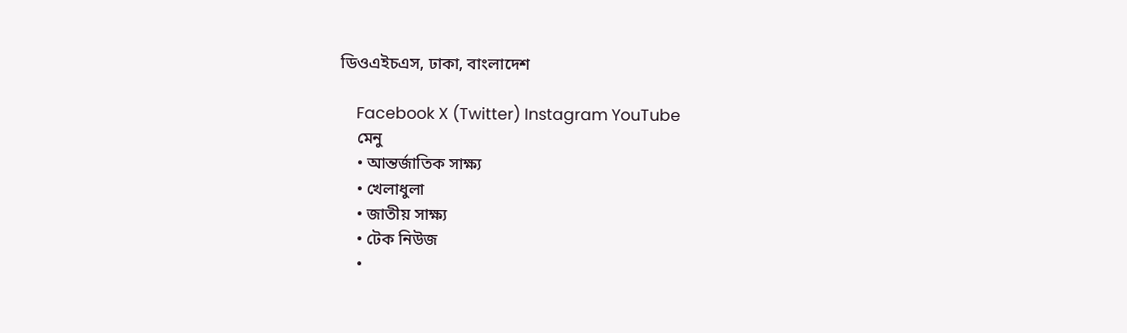ডিওএইচএস, ঢাকা, বাংলাদেশ

    Facebook X (Twitter) Instagram YouTube
    মেনু
    • আন্তর্জাতিক সাক্ষ্য
    • খেলাধুলা
    • জাতীয় সাক্ষ্য
    • টেক নিউজ
    •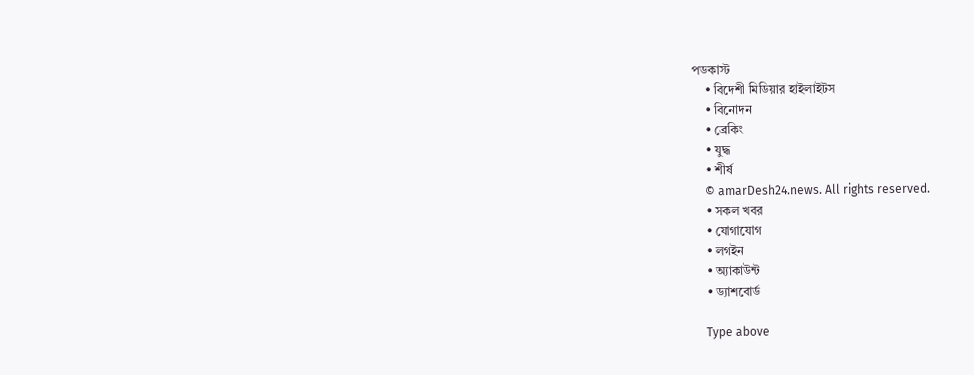পডকাস্ট
    • বিদেশী মিডিয়ার হাইলাইটস
    • বিনোদন
    • ব্রেকিং
    • যুদ্ধ
    • শীর্ষ
    © amarDesh24.news. All rights reserved.
    • সকল খবর
    • যোগাযোগ
    • লগইন
    • অ্যাকাউন্ট
    • ড্যাশবোর্ড

    Type above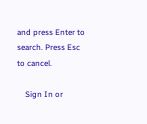and press Enter to search. Press Esc to cancel.

    Sign In or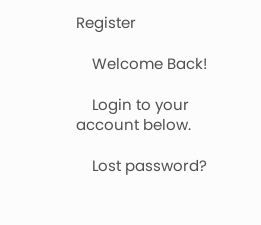Register

    Welcome Back!

    Login to your account below.

    Lost password?